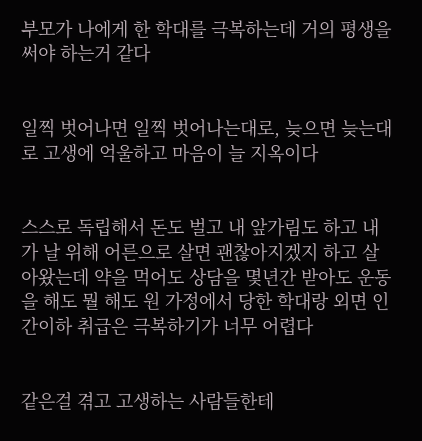부모가 나에게 한 학대를 극복하는데 거의 평생을 써야 하는거 같다


일찍 벗어나면 일찍 벗어나는대로, 늦으면 늦는대로 고생에 억울하고 마음이 늘 지옥이다


스스로 독립해서 돈도 벌고 내 앞가림도 하고 내가 날 위해 어른으로 살면 괜찮아지겠지 하고 살아왔는데 약을 먹어도 상담을 몇년간 받아도 운동을 해도 뭘 해도 원 가정에서 당한 학대랑 외면 인간이하 취급은 극복하기가 너무 어렵다


같은걸 겪고 고생하는 사람들한테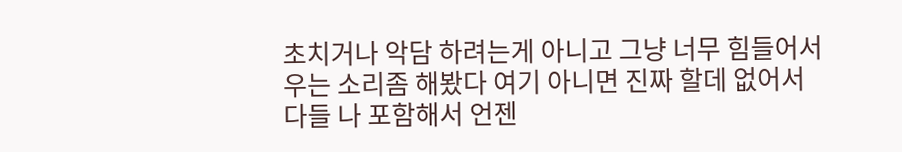초치거나 악담 하려는게 아니고 그냥 너무 힘들어서 우는 소리좀 해봤다 여기 아니면 진짜 할데 없어서 다들 나 포함해서 언젠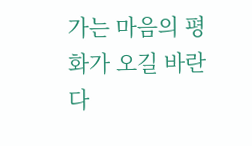가는 마음의 평화가 오길 바란다